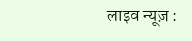लाइव न्यूज़ :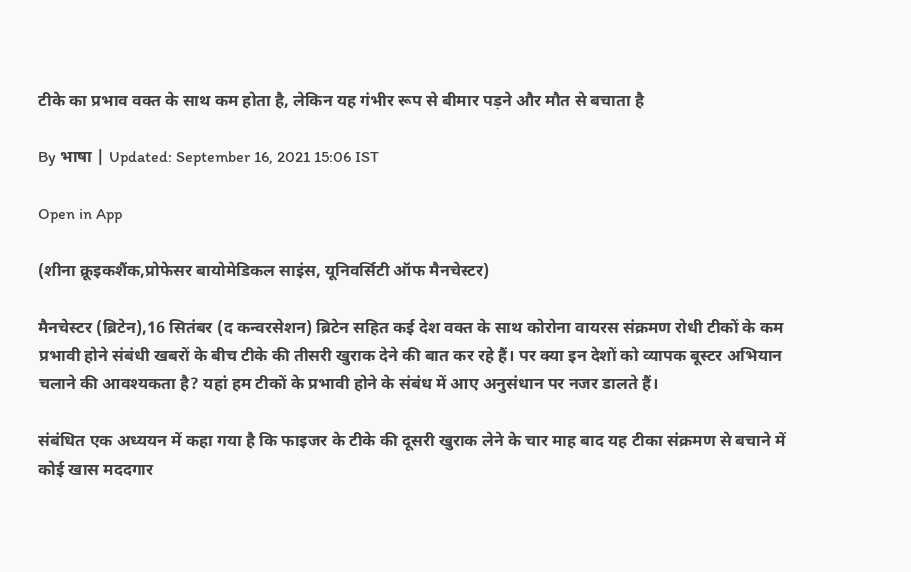टीके का प्रभाव वक्त के साथ कम होता है, लेकिन यह गंभीर रूप से बीमार पड़ने और मौत से बचाता है

By भाषा | Updated: September 16, 2021 15:06 IST

Open in App

(शीना क्रूइकशैंक,प्रोफेसर बायोमेडिकल साइंस, यूनिवर्सिटी ऑफ मैनचेस्टर)

मैनचेस्टर (ब्रिटेन),16 सितंबर (द कन्वरसेशन) ब्रिटेन सहित कई देश वक्त के साथ कोरोना वायरस संक्रमण रोधी टीकों के कम प्रभावी होने संबंधी खबरों के बीच टीके की तीसरी खुराक देने की बात कर रहे हैं। पर क्या इन देशों को व्यापक बूस्टर अभियान चलाने की आवश्यकता है? यहां हम टीकों के प्रभावी होने के संबंध में आए अनुसंधान पर नजर डालते हैं।

संबंधित एक अध्ययन में कहा गया है कि फाइजर के टीके की दूसरी खुराक लेने के चार माह बाद यह टीका संक्रमण से बचाने में कोई खास मददगार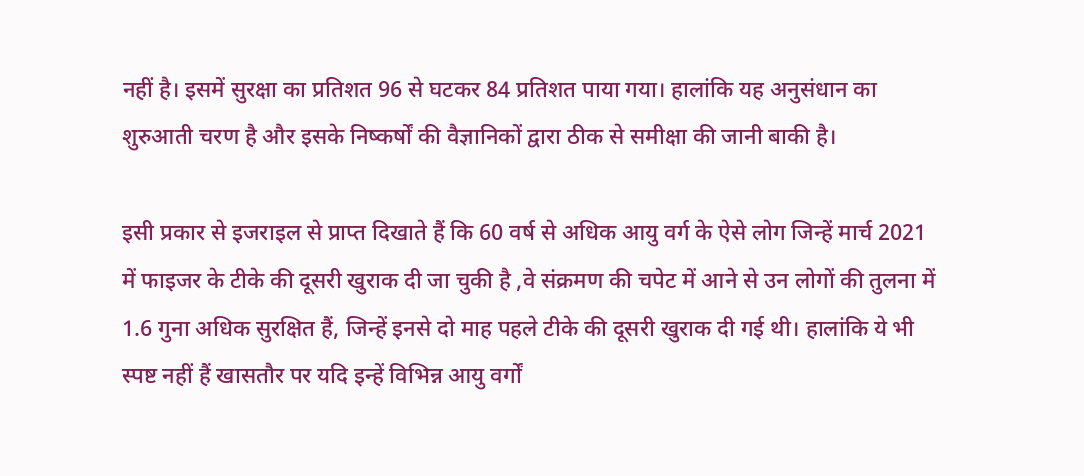नहीं है। इसमें सुरक्षा का प्रतिशत 96 से घटकर 84 प्रतिशत पाया गया। हालांकि यह अनुसंधान का शुरुआती चरण है और इसके निष्कर्षों की वैज्ञानिकों द्वारा ठीक से समीक्षा की जानी बाकी है।

इसी प्रकार से इजराइल से प्राप्त दिखाते हैं कि 60 वर्ष से अधिक आयु वर्ग के ऐसे लोग जिन्हें मार्च 2021 में फाइजर के टीके की दूसरी खुराक दी जा चुकी है ,वे संक्रमण की चपेट में आने से उन लोगों की तुलना में 1.6 गुना अधिक सुरक्षित हैं, जिन्हें इनसे दो माह पहले टीके की दूसरी खुराक दी गई थी। हालांकि ये भी स्पष्ट नहीं हैं खासतौर पर यदि इन्हें विभिन्न आयु वर्गों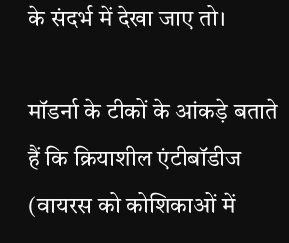के संदर्भ में देखा जाए तो।

मॉडर्ना के टीकों के आंकड़े बताते हैं कि क्रियाशील एंटीबॉडीज (वायरस को कोशिकाओं में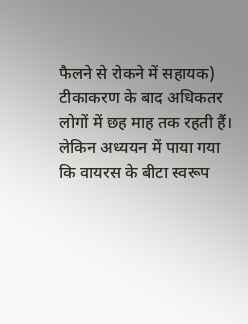फैलने से रोकने में सहायक) टीकाकरण के बाद अधिकतर लोगों में छह माह तक रहती हैं। लेकिन अध्ययन में पाया गया कि वायरस के बीटा स्वरूप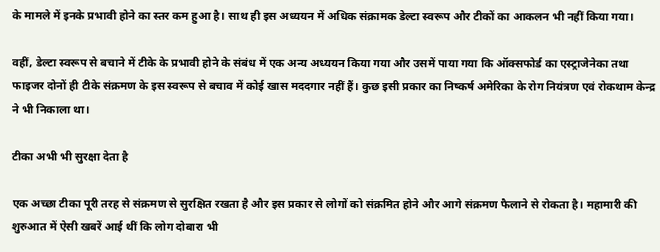के मामले में इनके प्रभावी होने का स्तर कम हुआ है। साथ ही इस अध्ययन में अधिक संक्रामक डेल्टा स्वरूप और टीकों का आकलन भी नहीं किया गया।

वहीं, डेल्टा स्वरूप से बचाने में टीके के प्रभावी होने के संबंध में एक अन्य अध्ययन किया गया और उसमें पाया गया कि ऑक्सफोर्ड का एस्ट्राजेनेका तथा फाइजर दोनों ही टीके संक्रमण के इस स्वरूप से बचाव में कोई खास मददगार नहीं हैं। कुछ इसी प्रकार का निष्कर्ष अमेरिका के रोग नियंत्रण एवं रोकथाम केन्द्र ने भी निकाला था।

टीका अभी भी सुरक्षा देता है

एक अच्छा टीका पूरी तरह से संक्रमण से सुरक्षित रखता है और इस प्रकार से लोगों को संक्रमित होने और आगे संक्रमण फैलाने से रोकता है। महामारी की शुरुआत में ऐसी खबरें आई थीं कि लोग दोबारा भी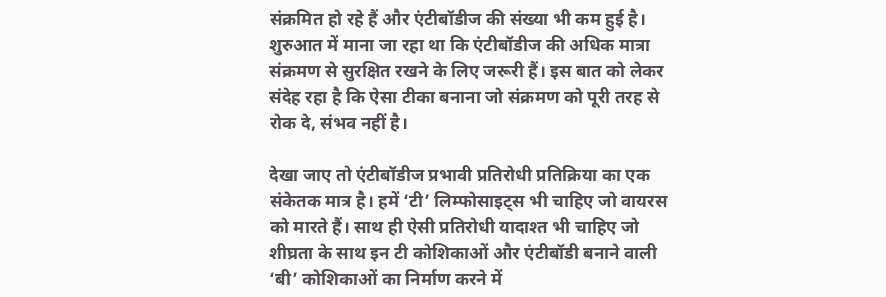संक्रमित हो रहे हैं और एंटीबॉडीज की संख्या भी कम हुई है। शुरुआत में माना जा रहा था कि एंटीबॉडीज की अधिक मात्रा संक्रमण से सुरक्षित रखने के लिए जरूरी हैं। इस बात को लेकर संदेह रहा है कि ऐसा टीका बनाना जो संक्रमण को पूरी तरह से रोक दे, संभव नहीं है।

देखा जाए तो एंटीबॉडीज प्रभावी प्रतिरोधी प्रतिक्रिया का एक संकेतक मात्र है। हमें ‘टी’ लिम्फोसाइट्स भी चाहिए जो वायरस को मारते हैं। साथ ही ऐसी प्रतिरोधी यादाश्त भी चाहिए जो शीघ्रता के साथ इन टी कोशिकाओं और एंटीबॉडी बनाने वाली ‘बी’ कोशिकाओं का निर्माण करने में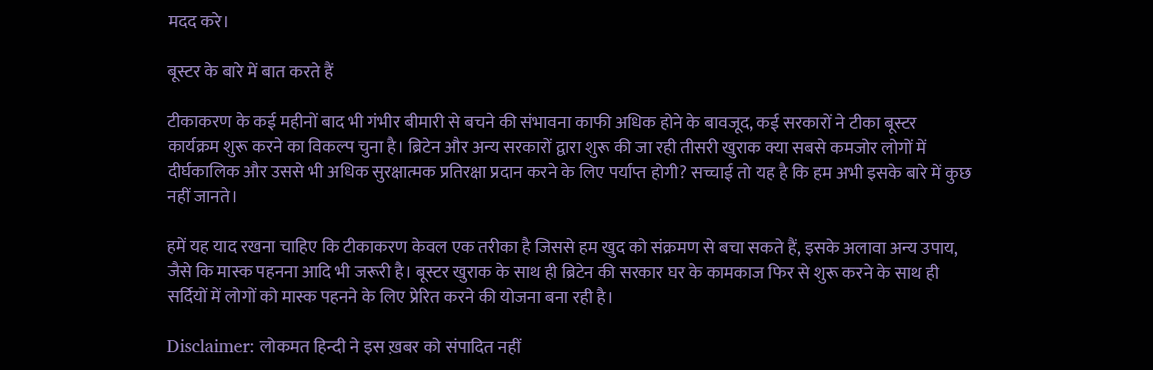मदद करे।

बूस्टर के बारे में बात करते हैं

टीकाकरण के कई महीनों बाद भी गंभीर बीमारी से बचने की संभावना काफी अधिक होने के बावजूद, कई सरकारों ने टीका बूस्टर कार्यक्रम शुरू करने का विकल्प चुना है। ब्रिटेन और अन्य सरकारों द्वारा शुरू की जा रही तीसरी खुराक क्या सबसे कमजोर लोगों में दीर्घकालिक और उससे भी अधिक सुरक्षात्मक प्रतिरक्षा प्रदान करने के लिए पर्याप्त होगी? सच्चाई तो यह है कि हम अभी इसके बारे में कुछ नहीं जानते।

हमें यह याद रखना चाहिए कि टीकाकरण केवल एक तरीका है जिससे हम खुद को संक्रमण से बचा सकते हैं, इसके अलावा अन्य उपाय, जैसे कि मास्क पहनना आदि भी जरूरी है। बूस्टर खुराक के साथ ही ब्रिटेन की सरकार घर के कामकाज फिर से शुरू करने के साथ ही सर्दियों में लोगों को मास्क पहनने के लिए प्रेरित करने की योजना बना रही है।

Disclaimer: लोकमत हिन्दी ने इस ख़बर को संपादित नहीं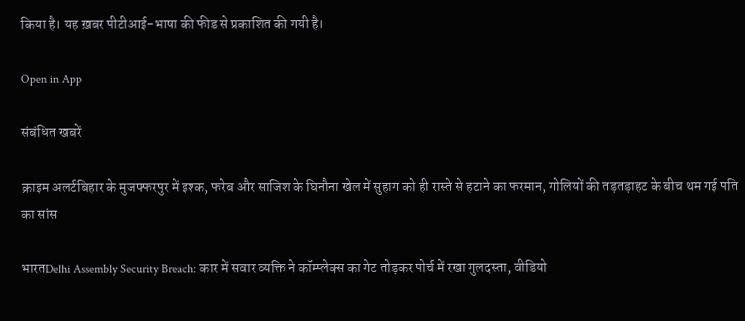किया है। यह ख़बर पीटीआई-भाषा की फीड से प्रकाशित की गयी है।

Open in App

संबंधित खबरें

क्राइम अलर्टबिहार के मुजफ्फरपुर में इश्क, फरेब और साजिश के घिनौना खेल में सुहाग को ही रास्ते से हटाने का फरमान, गोलियों की तड़तड़ाहट के बीच थम गई पति का सांस

भारतDelhi Assembly Security Breach: कार में सवार व्यक्ति ने कॉम्प्लेक्स का गेट तोड़कर पोर्च में रखा गुलदस्ता, वीडियो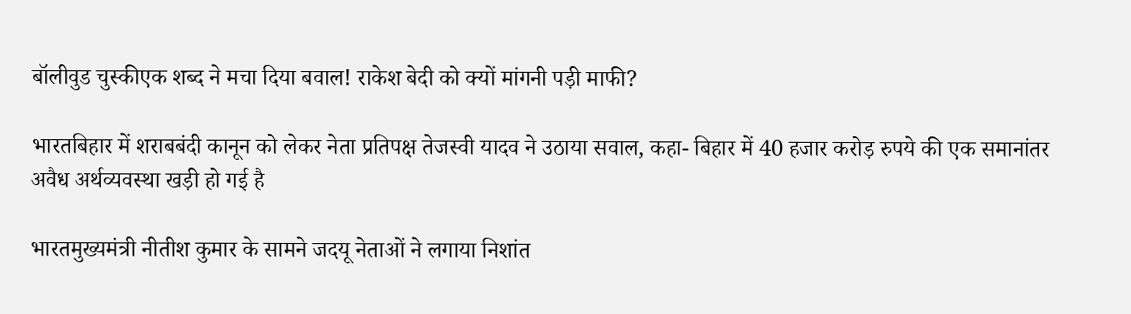बॉलीवुड चुस्कीएक शब्द ने मचा दिया बवाल! राकेश बेदी को क्यों मांगनी पड़ी माफी?

भारतबिहार में शराबबंदी कानून को लेकर नेता प्रतिपक्ष तेजस्वी यादव ने उठाया सवाल, कहा- बिहार में 40 हजार करोड़ रुपये की एक समानांतर अवैध अर्थव्यवस्था खड़ी हो गई है

भारतमुख्यमंत्री नीतीश कुमार के सामने जदयू नेताओं ने लगाया निशांत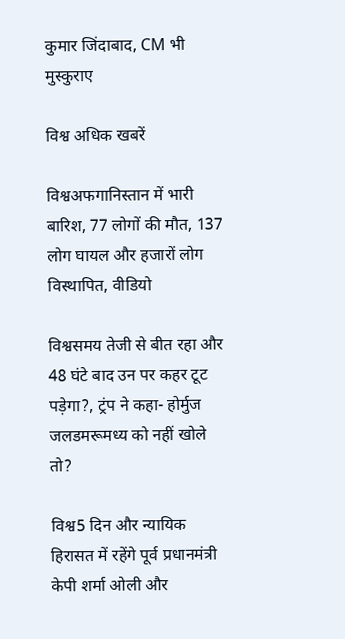कुमार जिंदाबाद, CM भी मुस्कुराए

विश्व अधिक खबरें

विश्वअफगानिस्तान में भारी बारिश, 77 लोगों की मौत, 137 लोग घायल और हजारों लोग विस्थापित, वीडियो

विश्वसमय तेजी से बीत रहा और 48 घंटे बाद उन पर कहर टूट पड़ेगा?, ट्रंप ने कहा- होर्मुज जलडमरूमध्य को नहीं खोले तो?

विश्व5 दिन और न्यायिक हिरासत में रहेंगे पूर्व प्रधानमंत्री केपी शर्मा ओली और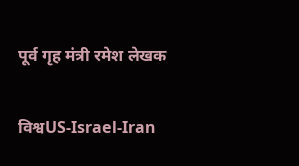पूर्व गृह मंत्री रमेश लेखक

विश्वUS-Israel-Iran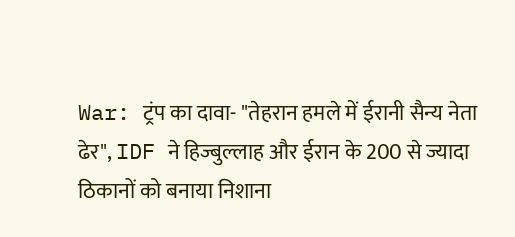War: ट्रंप का दावा- "तेहरान हमले में ईरानी सैन्य नेता ढेर", IDF ने हिज्बुल्लाह और ईरान के 200 से ज्यादा ठिकानों को बनाया निशाना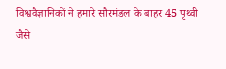विश्ववैज्ञानिकों ने हमारे सौरमंडल के बाहर 45 पृथ्वी जैसे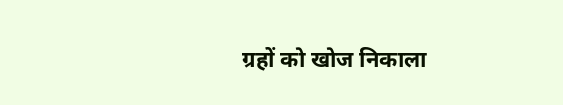ग्रहों को खोज निकाला